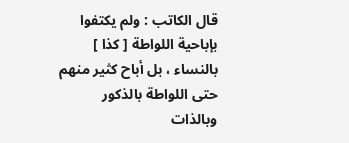قال الكاتب : ولم يكتفوا بإباحية اللواطة [ كذا ] بالنساء ، بل أباح كثير منهم حتى اللواطة بالذكور وبالذات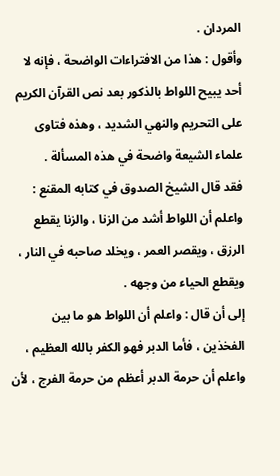المردان .
وأقول : هذا من الافتراءات الواضحة ، فإنه لا أحد يبيح اللواط بالذكور بعد نص القرآن الكريم على التحريم والنهي الشديد ، وهذه فتاوى علماء الشيعة واضحة في هذه المسألة .
فقد قال الشيخ الصدوق في كتابه المقنع : واعلم أن اللواط أشد من الزنا ، والزنا يقطع الرزق ، ويقصر العمر ، ويخلد صاحبه في النار ، ويقطع الحياء من وجهه .
إلى أن قال : واعلم أن اللواط هو ما بين الفخذين ، فأما الدبر فهو الكفر بالله العظيم ، واعلم أن حرمة الدبر أعظم من حرمة الفرج ، لأن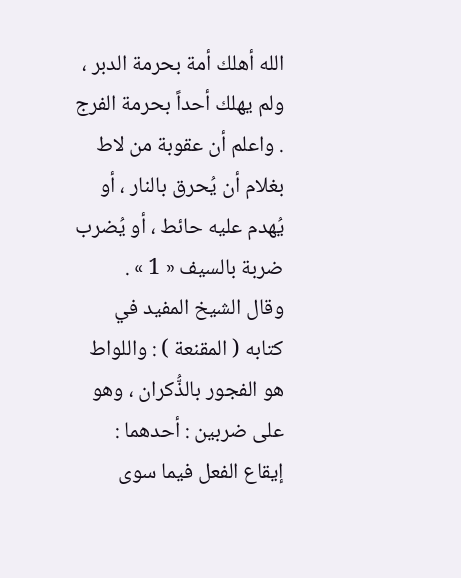الله أهلك أمة بحرمة الدبر ، ولم يهلك أحداً بحرمة الفرج . واعلم أن عقوبة من لاط بغلام أن يُحرق بالنار ، أو يُهدم عليه حائط ، أو يُضرب ضربة بالسيف « 1 » .
وقال الشيخ المفيد في كتابه ( المقنعة ) : واللواط هو الفجور بالذُّكران ، وهو على ضربين : أحدهما : إيقاع الفعل فيما سوى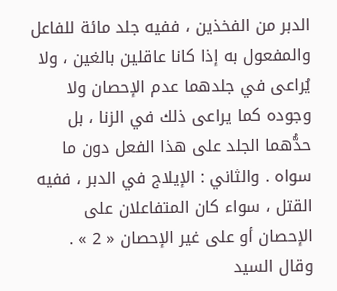الدبر من الفخذين ، ففيه جلد مائة للفاعل والمفعول به إذا كانا عاقلين بالغين ، ولا يُراعى في جلدهما عدم الإحصان ولا وجوده كما يراعى ذلك في الزنا ، بل حدُّهما الجلد على هذا الفعل دون ما سواه . والثاني : الإيلاج في الدبر ، ففيه القتل ، سواء كان المتفاعلان على الإحصان أو على غير الإحصان « 2 » .
وقال السيد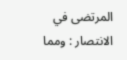المرتضى في الانتصار : ومما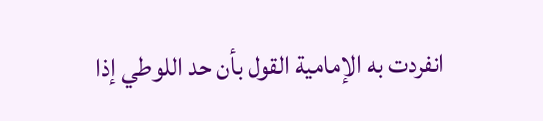انفردت به الإمامية القول بأن حد اللوطي إذا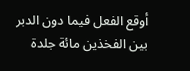أوقع الفعل فيما دون الدبر بين الفخذين مائة جلدة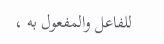للفاعل والمفعول به ،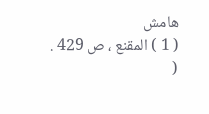هامش
( 1 ) المقنع ، ص 429 .
(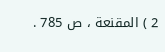2 ) المقنعة ، ص 785 .